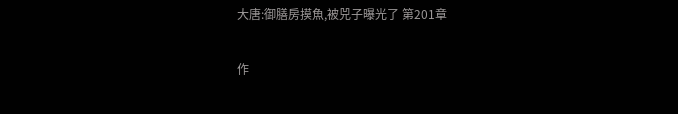大唐:御膳房摸魚,被兕子曝光了 第201章

作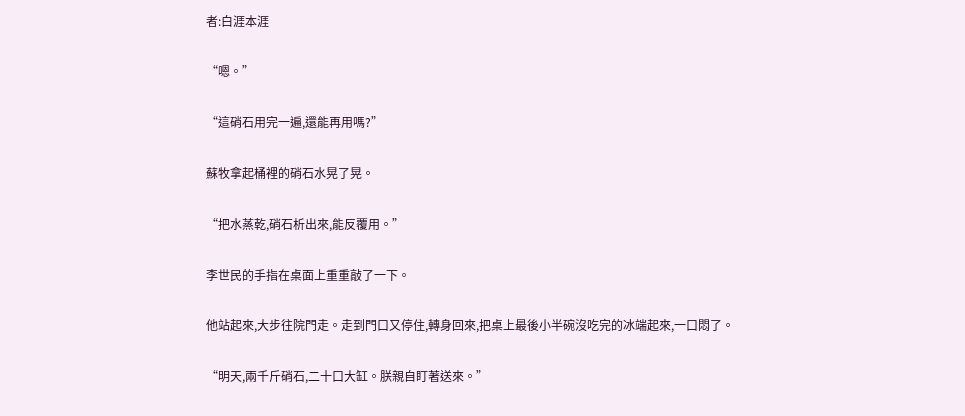者:白涯本涯

“嗯。”

“這硝石用完一遍,還能再用嗎?”

蘇牧拿起桶裡的硝石水晃了晃。

“把水蒸乾,硝石析出來,能反覆用。”

李世民的手指在桌面上重重敲了一下。

他站起來,大步往院門走。走到門口又停住,轉身回來,把桌上最後小半碗沒吃完的冰端起來,一口悶了。

“明天,兩千斤硝石,二十口大缸。朕親自盯著送來。”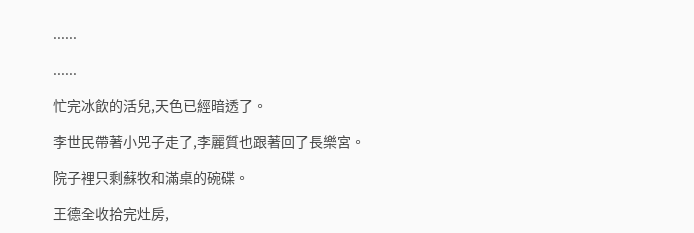......

......

忙完冰飲的活兒,天色已經暗透了。

李世民帶著小兕子走了,李麗質也跟著回了長樂宮。

院子裡只剩蘇牧和滿桌的碗碟。

王德全收拾完灶房,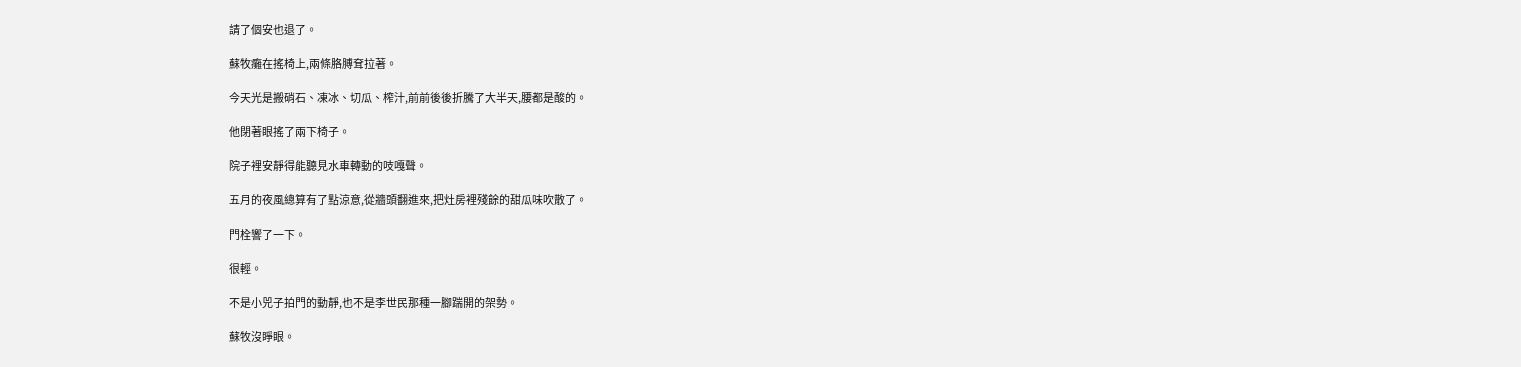請了個安也退了。

蘇牧癱在搖椅上,兩條胳膊耷拉著。

今天光是搬硝石、凍冰、切瓜、榨汁,前前後後折騰了大半天,腰都是酸的。

他閉著眼搖了兩下椅子。

院子裡安靜得能聽見水車轉動的吱嘎聲。

五月的夜風總算有了點涼意,從牆頭翻進來,把灶房裡殘餘的甜瓜味吹散了。

門栓響了一下。

很輕。

不是小兕子拍門的動靜,也不是李世民那種一腳踹開的架勢。

蘇牧沒睜眼。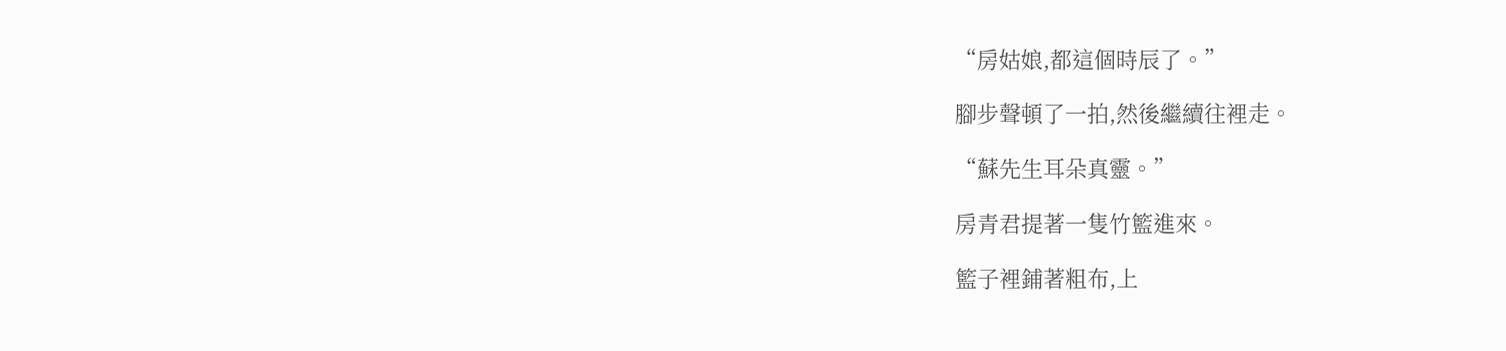“房姑娘,都這個時辰了。”

腳步聲頓了一拍,然後繼續往裡走。

“蘇先生耳朵真靈。”

房青君提著一隻竹籃進來。

籃子裡鋪著粗布,上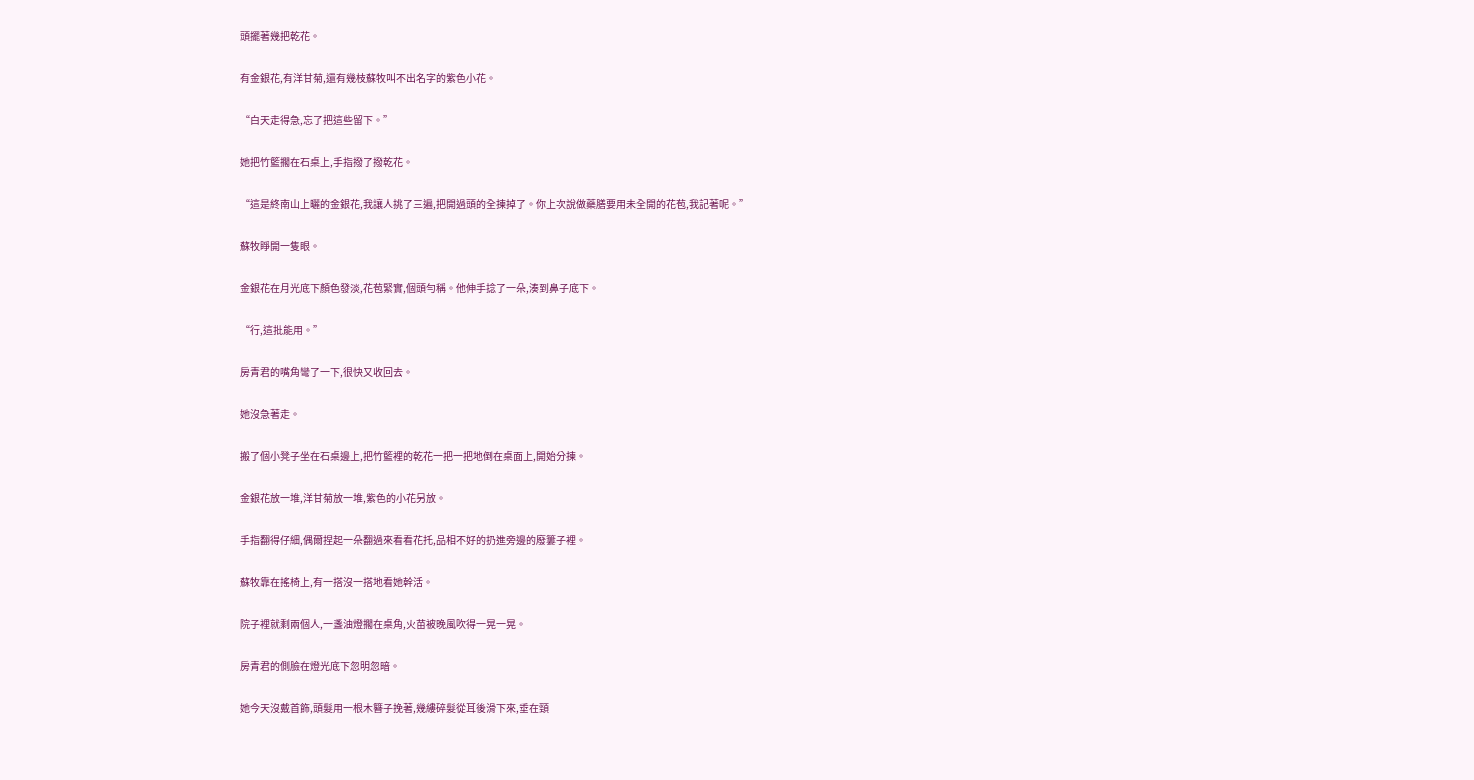頭擺著幾把乾花。

有金銀花,有洋甘菊,還有幾枝蘇牧叫不出名字的紫色小花。

“白天走得急,忘了把這些留下。”

她把竹籃擱在石桌上,手指撥了撥乾花。

“這是終南山上曬的金銀花,我讓人挑了三遍,把開過頭的全揀掉了。你上次說做藥膳要用未全開的花苞,我記著呢。”

蘇牧睜開一隻眼。

金銀花在月光底下顏色發淡,花苞緊實,個頭勻稱。他伸手捻了一朵,湊到鼻子底下。

“行,這批能用。”

房青君的嘴角彎了一下,很快又收回去。

她沒急著走。

搬了個小凳子坐在石桌邊上,把竹籃裡的乾花一把一把地倒在桌面上,開始分揀。

金銀花放一堆,洋甘菊放一堆,紫色的小花另放。

手指翻得仔細,偶爾捏起一朵翻過來看看花托,品相不好的扔進旁邊的廢簍子裡。

蘇牧靠在搖椅上,有一搭沒一搭地看她幹活。

院子裡就剩兩個人,一盞油燈擱在桌角,火苗被晚風吹得一晃一晃。

房青君的側臉在燈光底下忽明忽暗。

她今天沒戴首飾,頭髮用一根木簪子挽著,幾縷碎髮從耳後滑下來,垂在頸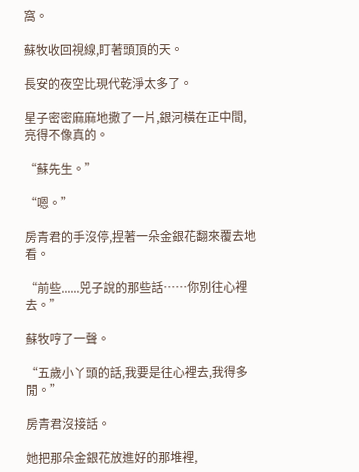窩。

蘇牧收回視線,盯著頭頂的天。

長安的夜空比現代乾淨太多了。

星子密密麻麻地撒了一片,銀河橫在正中間,亮得不像真的。

“蘇先生。”

“嗯。”

房青君的手沒停,捏著一朵金銀花翻來覆去地看。

“前些......兕子說的那些話……你別往心裡去。”

蘇牧哼了一聲。

“五歲小丫頭的話,我要是往心裡去,我得多閒。”

房青君沒接話。

她把那朵金銀花放進好的那堆裡,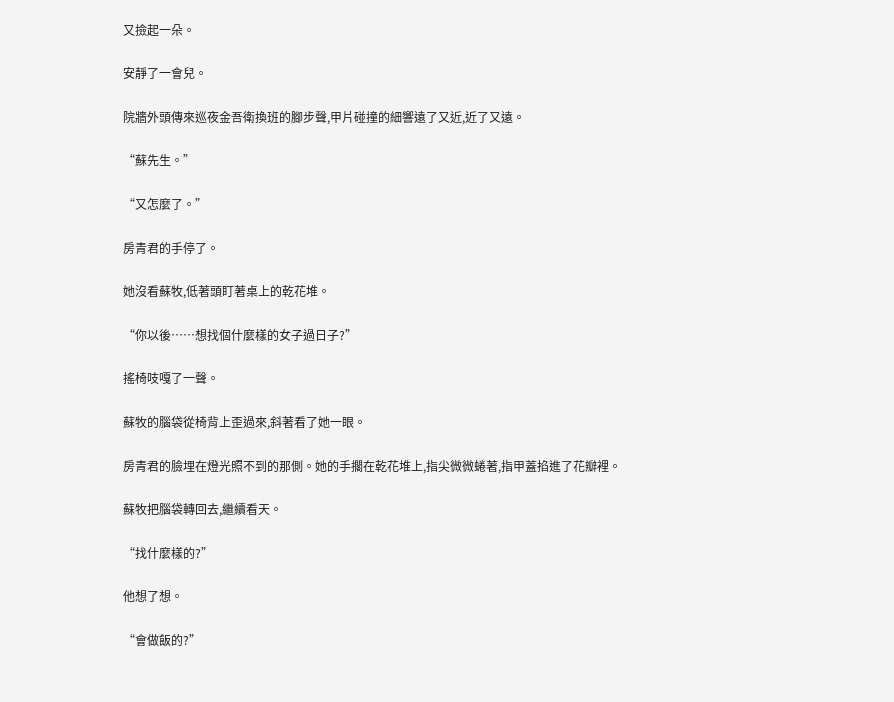又撿起一朵。

安靜了一會兒。

院牆外頭傳來巡夜金吾衛換班的腳步聲,甲片碰撞的細響遠了又近,近了又遠。

“蘇先生。”

“又怎麼了。”

房青君的手停了。

她沒看蘇牧,低著頭盯著桌上的乾花堆。

“你以後……想找個什麼樣的女子過日子?”

搖椅吱嘎了一聲。

蘇牧的腦袋從椅背上歪過來,斜著看了她一眼。

房青君的臉埋在燈光照不到的那側。她的手擱在乾花堆上,指尖微微蜷著,指甲蓋掐進了花瓣裡。

蘇牧把腦袋轉回去,繼續看天。

“找什麼樣的?”

他想了想。

“會做飯的?”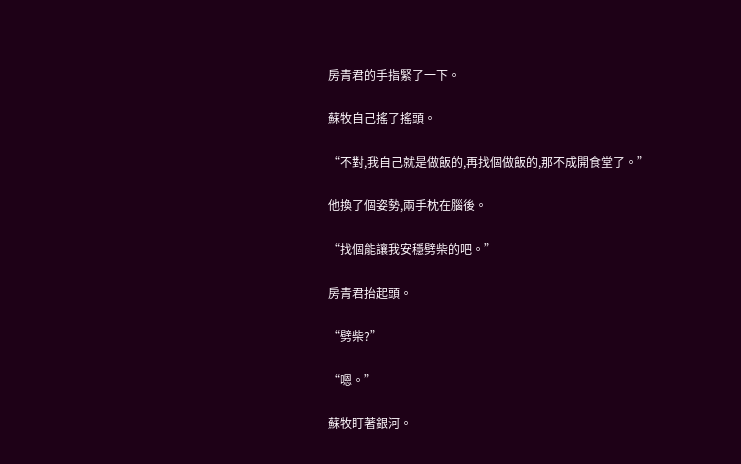房青君的手指緊了一下。

蘇牧自己搖了搖頭。

“不對,我自己就是做飯的,再找個做飯的,那不成開食堂了。”

他換了個姿勢,兩手枕在腦後。

“找個能讓我安穩劈柴的吧。”

房青君抬起頭。

“劈柴?”

“嗯。”

蘇牧盯著銀河。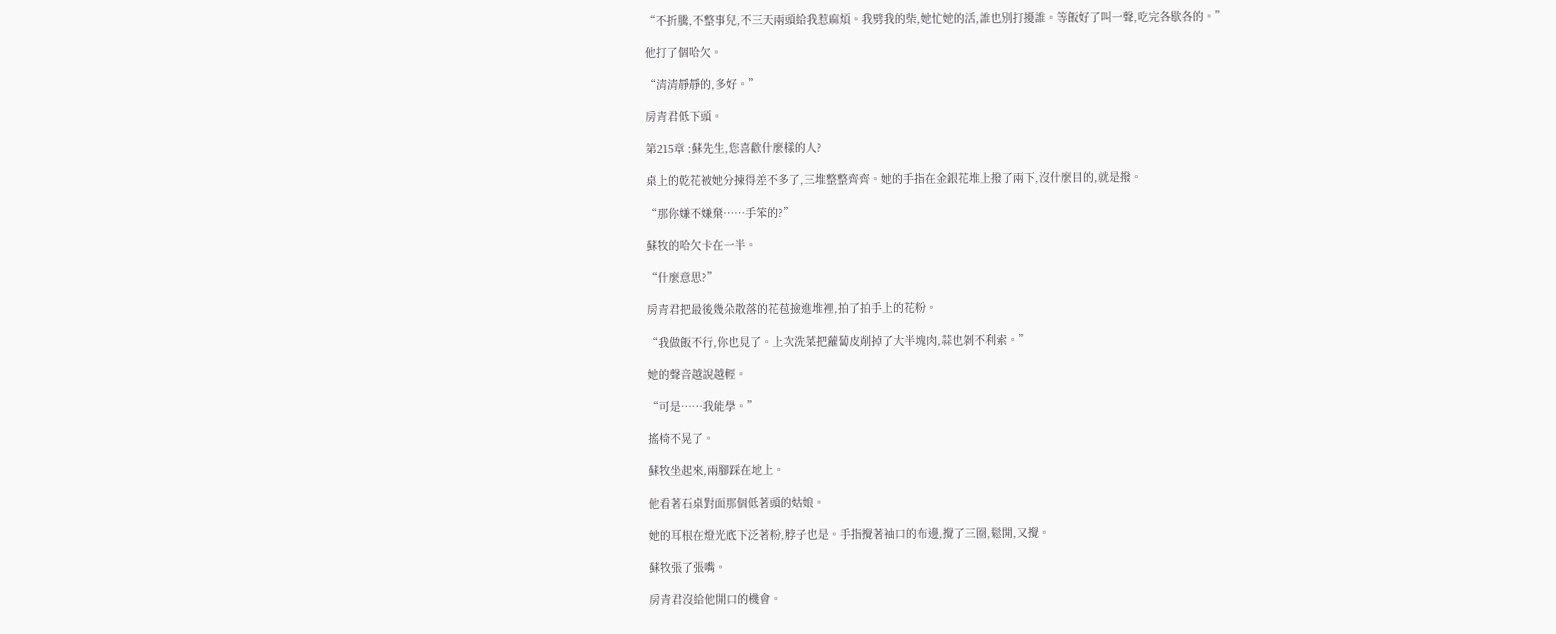“不折騰,不整事兒,不三天兩頭給我惹麻煩。我劈我的柴,她忙她的活,誰也別打擾誰。等飯好了叫一聲,吃完各歇各的。”

他打了個哈欠。

“清清靜靜的,多好。”

房青君低下頭。

第215章 :蘇先生,您喜歡什麼樣的人?

桌上的乾花被她分揀得差不多了,三堆整整齊齊。她的手指在金銀花堆上撥了兩下,沒什麼目的,就是撥。

“那你嫌不嫌棄……手笨的?”

蘇牧的哈欠卡在一半。

“什麼意思?”

房青君把最後幾朵散落的花苞撿進堆裡,拍了拍手上的花粉。

“我做飯不行,你也見了。上次洗菜把蘿蔔皮削掉了大半塊肉,蒜也剝不利索。”

她的聲音越說越輕。

“可是……我能學。”

搖椅不晃了。

蘇牧坐起來,兩腳踩在地上。

他看著石桌對面那個低著頭的姑娘。

她的耳根在燈光底下泛著粉,脖子也是。手指攪著袖口的布邊,攪了三圈,鬆開,又攪。

蘇牧張了張嘴。

房青君沒給他開口的機會。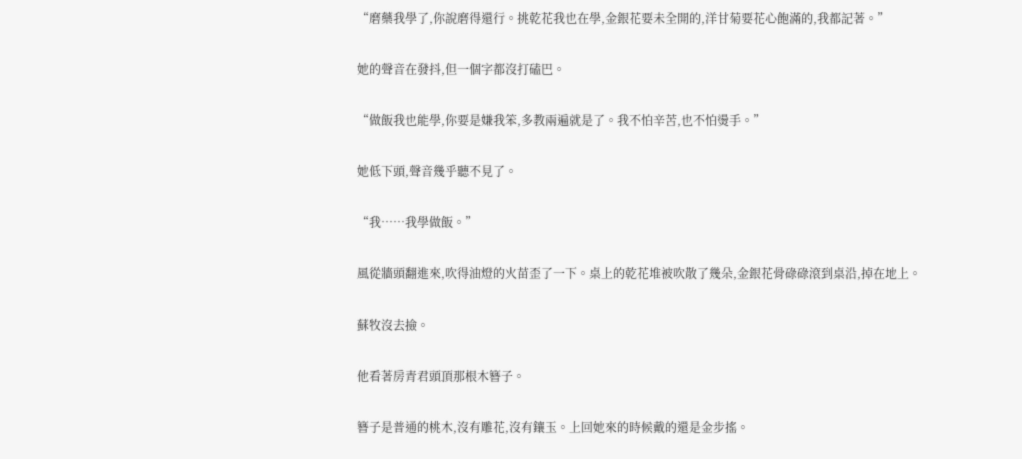“磨藥我學了,你說磨得還行。挑乾花我也在學,金銀花要未全開的,洋甘菊要花心飽滿的,我都記著。”

她的聲音在發抖,但一個字都沒打磕巴。

“做飯我也能學,你要是嫌我笨,多教兩遍就是了。我不怕辛苦,也不怕燙手。”

她低下頭,聲音幾乎聽不見了。

“我……我學做飯。”

風從牆頭翻進來,吹得油燈的火苗歪了一下。桌上的乾花堆被吹散了幾朵,金銀花骨碌碌滾到桌沿,掉在地上。

蘇牧沒去撿。

他看著房青君頭頂那根木簪子。

簪子是普通的桃木,沒有雕花,沒有鑲玉。上回她來的時候戴的還是金步搖。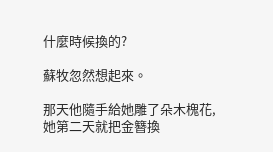什麼時候換的?

蘇牧忽然想起來。

那天他隨手給她雕了朵木槐花,她第二天就把金簪換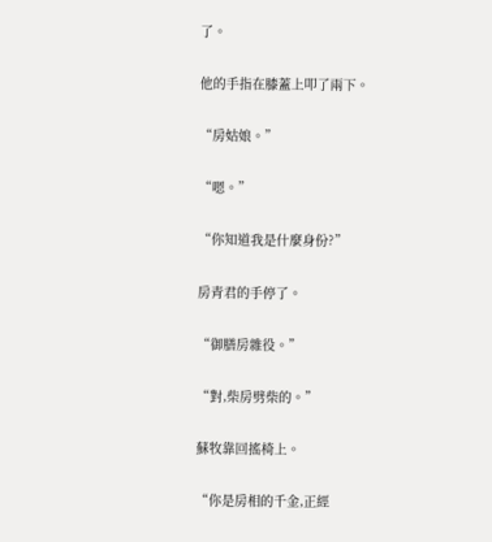了。

他的手指在膝蓋上叩了兩下。

“房姑娘。”

“嗯。”

“你知道我是什麼身份?”

房青君的手停了。

“御膳房雜役。”

“對,柴房劈柴的。”

蘇牧靠回搖椅上。

“你是房相的千金,正經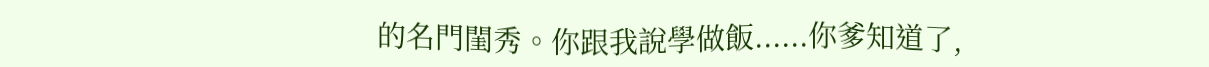的名門閨秀。你跟我說學做飯......你爹知道了,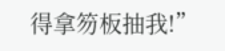得拿笏板抽我!”